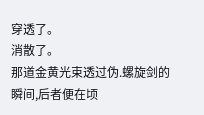穿透了。
消散了。
那道金黄光束透过伪.螺旋剑的瞬间,后者便在顷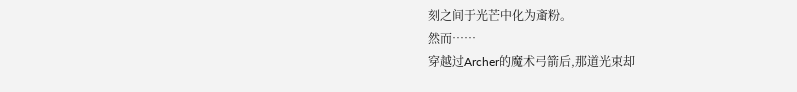刻之间于光芒中化为齑粉。
然而……
穿越过Archer的魔术弓箭后,那道光束却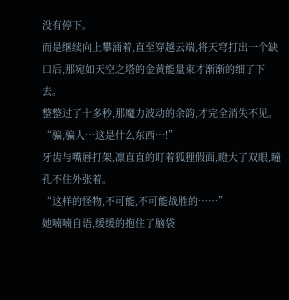没有停下。
而是继续向上攀涌着,直至穿越云端,将天穹打出一个缺口后,那宛如天空之塔的金黄能量束才渐渐的细了下去。
整整过了十多秒,那魔力波动的余韵,才完全消失不见。
“骗,骗人…这是什么东西…!”
牙齿与嘴唇打架,凛直直的盯着狐狸假面,瞪大了双眼,瞳孔不住外张着。
“这样的怪物,不可能,不可能战胜的……”
她喃喃自语,缓缓的抱住了脑袋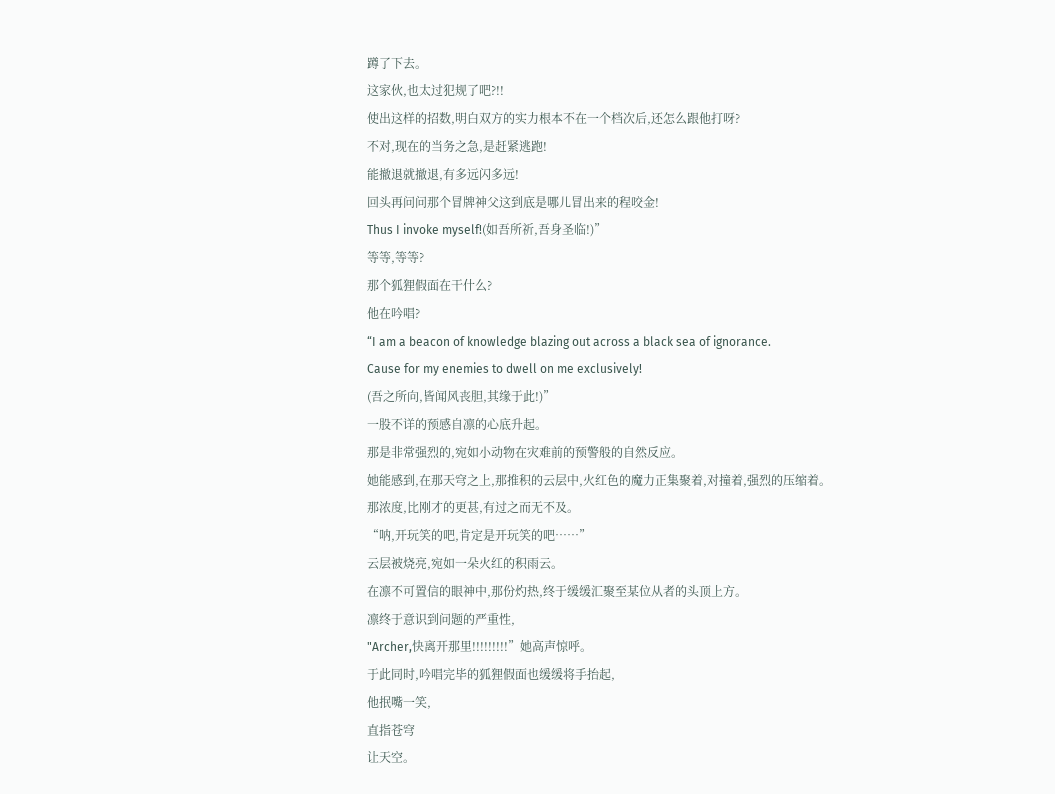蹲了下去。
这家伙,也太过犯规了吧?!!
使出这样的招数,明白双方的实力根本不在一个档次后,还怎么跟他打呀?
不对,现在的当务之急,是赶紧逃跑!
能撤退就撤退,有多远闪多远!
回头再问问那个冒牌神父这到底是哪儿冒出来的程咬金!
Thus I invoke myself!(如吾所祈,吾身圣临!)”
等等,等等?
那个狐狸假面在干什么?
他在吟唱?
“I am a beacon of knowledge blazing out across a black sea of ignorance.
Cause for my enemies to dwell on me exclusively!
(吾之所向,皆闻风丧胆,其缘于此!)”
一股不详的预感自凛的心底升起。
那是非常强烈的,宛如小动物在灾难前的预警般的自然反应。
她能感到,在那天穹之上,那推积的云层中,火红色的魔力正集聚着,对撞着,强烈的压缩着。
那浓度,比刚才的更甚,有过之而无不及。
“呐,开玩笑的吧,肯定是开玩笑的吧……”
云层被烧亮,宛如一朵火红的积雨云。
在凛不可置信的眼神中,那份灼热,终于缓缓汇聚至某位从者的头顶上方。
凛终于意识到问题的严重性,
"Archer,快离开那里!!!!!!!!!”她高声惊呼。
于此同时,吟唱完毕的狐狸假面也缓缓将手抬起,
他抿嘴一笑,
直指苍穹
让天空。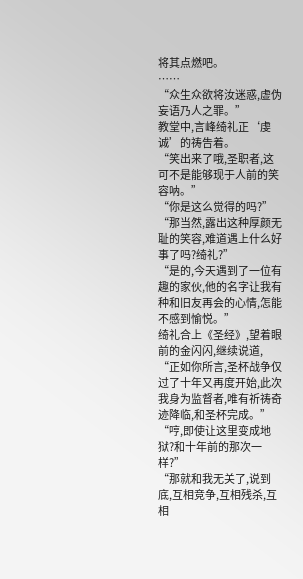将其点燃吧。
……
“众生众欲将汝迷惑,虚伪妄语乃人之罪。”
教堂中,言峰绮礼正‘虔诚’的祷告着。
“笑出来了哦,圣职者,这可不是能够现于人前的笑容呐。”
“你是这么觉得的吗?”
“那当然,露出这种厚颜无耻的笑容,难道遇上什么好事了吗?绮礼?”
“是的,今天遇到了一位有趣的家伙,他的名字让我有种和旧友再会的心情,怎能不感到愉悦。”
绮礼合上《圣经》,望着眼前的金闪闪,继续说道,
“正如你所言,圣杯战争仅过了十年又再度开始,此次我身为监督者,唯有祈祷奇迹降临,和圣杯完成。”
“哼,即使让这里变成地狱?和十年前的那次一样?”
“那就和我无关了,说到底,互相竞争,互相残杀,互相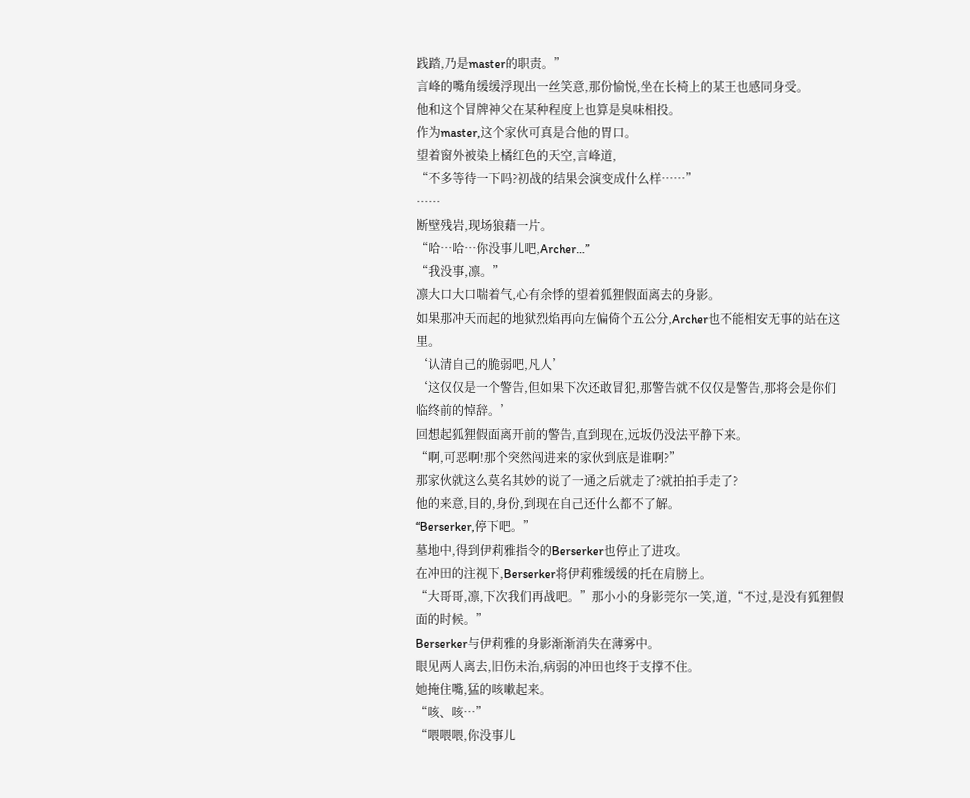践踏,乃是master的职责。”
言峰的嘴角缓缓浮现出一丝笑意,那份愉悦,坐在长椅上的某王也感同身受。
他和这个冒牌神父在某种程度上也算是臭味相投。
作为master,这个家伙可真是合他的胃口。
望着窗外被染上橘红色的天空,言峰道,
“不多等待一下吗?初战的结果会演变成什么样……”
……
断壁残岩,现场狼藉一片。
“哈…哈…你没事儿吧,Archer…”
“我没事,凛。”
凛大口大口喘着气,心有余悸的望着狐狸假面离去的身影。
如果那冲天而起的地狱烈焰再向左偏倚个五公分,Archer也不能相安无事的站在这里。
‘认清自己的脆弱吧,凡人’
‘这仅仅是一个警告,但如果下次还敢冒犯,那警告就不仅仅是警告,那将会是你们临终前的悼辞。’
回想起狐狸假面离开前的警告,直到现在,远坂仍没法平静下来。
“啊,可恶啊!那个突然闯进来的家伙到底是谁啊?”
那家伙就这么莫名其妙的说了一通之后就走了?就拍拍手走了?
他的来意,目的,身份,到现在自己还什么都不了解。
“Berserker,停下吧。”
墓地中,得到伊莉雅指令的Berserker也停止了进攻。
在冲田的注视下,Berserker将伊莉雅缓缓的托在肩膀上。
“大哥哥,凛,下次我们再战吧。”那小小的身影莞尔一笑,道,“不过,是没有狐狸假面的时候。”
Berserker与伊莉雅的身影渐渐消失在薄雾中。
眼见两人离去,旧伤未治,病弱的冲田也终于支撑不住。
她掩住嘴,猛的咳嗽起来。
“咳、咳…”
“喂喂喂,你没事儿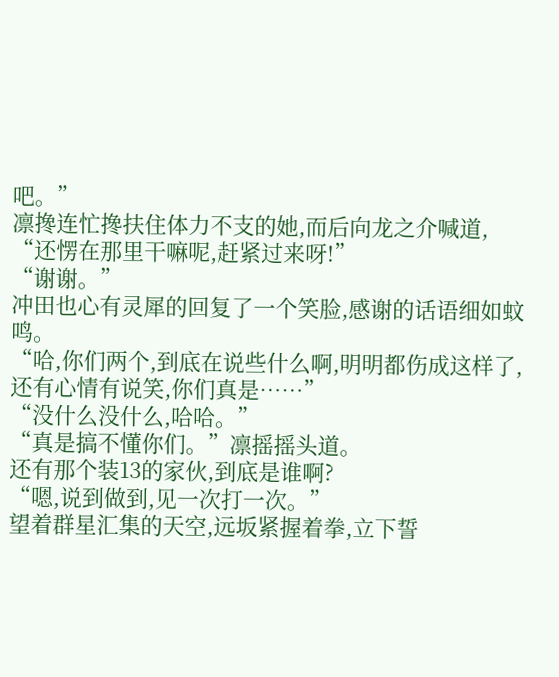吧。”
凛搀连忙搀扶住体力不支的她,而后向龙之介喊道,
“还愣在那里干嘛呢,赶紧过来呀!”
“谢谢。”
冲田也心有灵犀的回复了一个笑脸,感谢的话语细如蚊鸣。
“哈,你们两个,到底在说些什么啊,明明都伤成这样了,还有心情有说笑,你们真是……”
“没什么没什么,哈哈。”
“真是搞不懂你们。”凛摇摇头道。
还有那个装13的家伙,到底是谁啊?
“嗯,说到做到,见一次打一次。”
望着群星汇集的天空,远坂紧握着拳,立下誓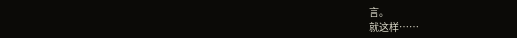言。
就这样……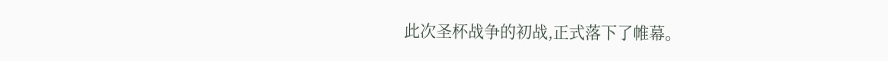此次圣杯战争的初战,正式落下了帷幕。